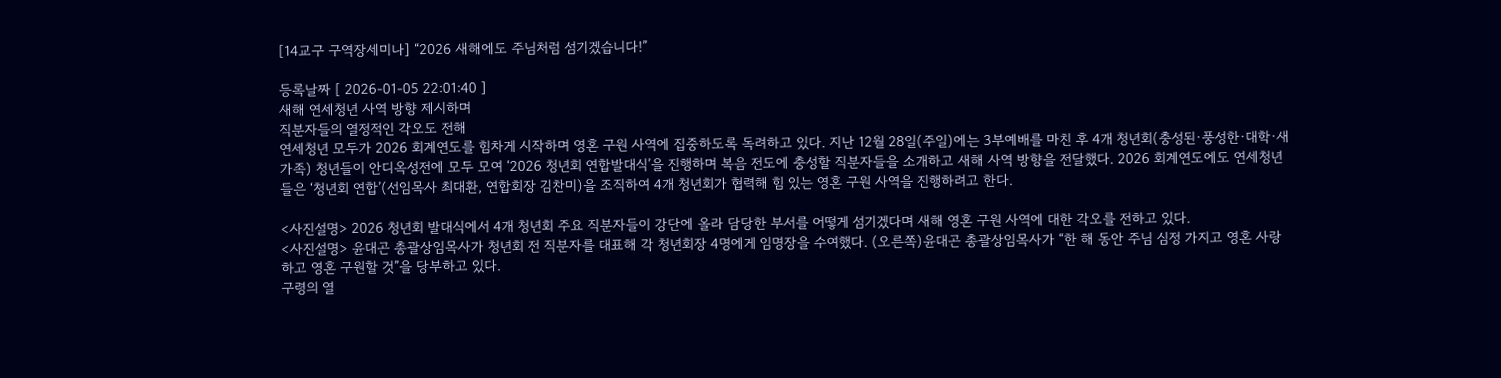[14교구 구역장세미나] “2026 새해에도 주님처럼 섬기겠습니다!”

등록날짜 [ 2026-01-05 22:01:40 ]
새해 연세청년 사역 방향 제시하며
직분자들의 열정적인 각오도 전해
연세청년 모두가 2026 회계연도를 힘차게 시작하며 영혼 구원 사역에 집중하도록 독려하고 있다. 지난 12월 28일(주일)에는 3부예배를 마친 후 4개 청년회(충성된·풍성한·대학·새가족) 청년들이 안디옥성전에 모두 모여 ‘2026 청년회 연합발대식’을 진행하며 복음 전도에 충성할 직분자들을 소개하고 새해 사역 방향을 전달했다. 2026 회계연도에도 연세청년들은 ‘청년회 연합’(선임목사 최대환, 연합회장 김찬미)을 조직하여 4개 청년회가 협력해 힘 있는 영혼 구원 사역을 진행하려고 한다.

<사진설명> 2026 청년회 발대식에서 4개 청년회 주요 직분자들이 강단에 올라 담당한 부서를 어떻게 섬기겠다며 새해 영혼 구원 사역에 대한 각오를 전하고 있다.
<사진설명> 윤대곤 총괄상임목사가 청년회 전 직분자를 대표해 각 청년회장 4명에게 임명장을 수여했다. (오른쪽)윤대곤 총괄상임목사가 “한 해 동안 주님 심정 가지고 영혼 사랑하고 영혼 구원할 것”을 당부하고 있다.
구령의 열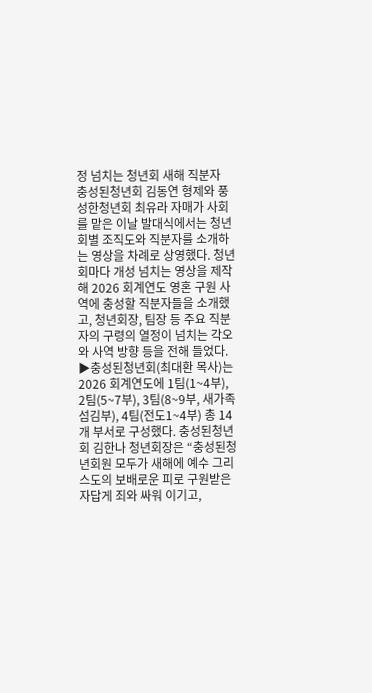정 넘치는 청년회 새해 직분자
충성된청년회 김동연 형제와 풍성한청년회 최유라 자매가 사회를 맡은 이날 발대식에서는 청년회별 조직도와 직분자를 소개하는 영상을 차례로 상영했다. 청년회마다 개성 넘치는 영상을 제작해 2026 회계연도 영혼 구원 사역에 충성할 직분자들을 소개했고, 청년회장, 팀장 등 주요 직분자의 구령의 열정이 넘치는 각오와 사역 방향 등을 전해 들었다.
▶충성된청년회(최대환 목사)는 2026 회계연도에 1팀(1~4부), 2팀(5~7부), 3팀(8~9부, 새가족섬김부), 4팀(전도1~4부) 총 14개 부서로 구성했다. 충성된청년회 김한나 청년회장은 “충성된청년회원 모두가 새해에 예수 그리스도의 보배로운 피로 구원받은 자답게 죄와 싸워 이기고,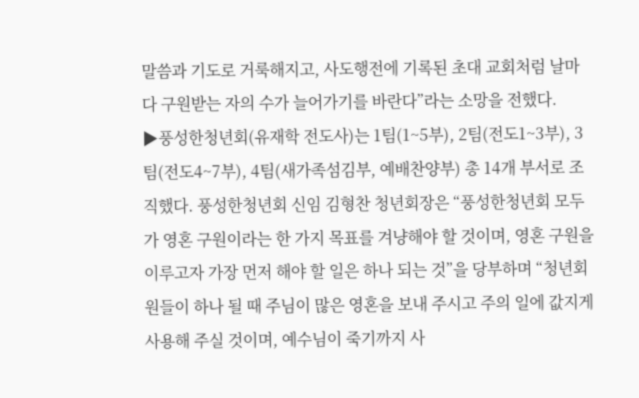말씀과 기도로 거룩해지고, 사도행전에 기록된 초대 교회처럼 날마다 구원받는 자의 수가 늘어가기를 바란다”라는 소망을 전했다.
▶풍성한청년회(유재학 전도사)는 1팀(1~5부), 2팀(전도1~3부), 3팀(전도4~7부), 4팀(새가족섬김부, 예배찬양부) 총 14개 부서로 조직했다. 풍성한청년회 신임 김형찬 청년회장은 “풍성한청년회 모두가 영혼 구원이라는 한 가지 목표를 겨냥해야 할 것이며, 영혼 구원을 이루고자 가장 먼저 해야 할 일은 하나 되는 것”을 당부하며 “청년회원들이 하나 될 때 주님이 많은 영혼을 보내 주시고 주의 일에 값지게 사용해 주실 것이며, 예수님이 죽기까지 사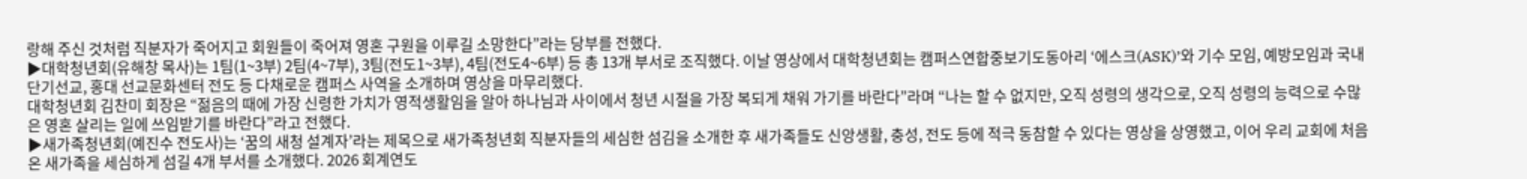랑해 주신 것처럼 직분자가 죽어지고 회원들이 죽어져 영혼 구원을 이루길 소망한다”라는 당부를 전했다.
▶대학청년회(유해창 목사)는 1팀(1~3부) 2팀(4~7부), 3팀(전도1~3부), 4팀(전도4~6부) 등 총 13개 부서로 조직했다. 이날 영상에서 대학청년회는 캠퍼스연합중보기도동아리 ‘에스크(ASK)’와 기수 모임, 예방모임과 국내 단기선교, 홍대 선교문화센터 전도 등 다채로운 캠퍼스 사역을 소개하며 영상을 마무리했다.
대학청년회 김찬미 회장은 “젊음의 때에 가장 신령한 가치가 영적생활임을 알아 하나님과 사이에서 청년 시절을 가장 복되게 채워 가기를 바란다”라며 “나는 할 수 없지만, 오직 성령의 생각으로, 오직 성령의 능력으로 수많은 영혼 살리는 일에 쓰임받기를 바란다”라고 전했다.
▶새가족청년회(예진수 전도사)는 ‘꿈의 새청 설계자’라는 제목으로 새가족청년회 직분자들의 세심한 섬김을 소개한 후 새가족들도 신앙생활, 충성, 전도 등에 적극 동참할 수 있다는 영상을 상영했고, 이어 우리 교회에 처음 온 새가족을 세심하게 섬길 4개 부서를 소개했다. 2026 회계연도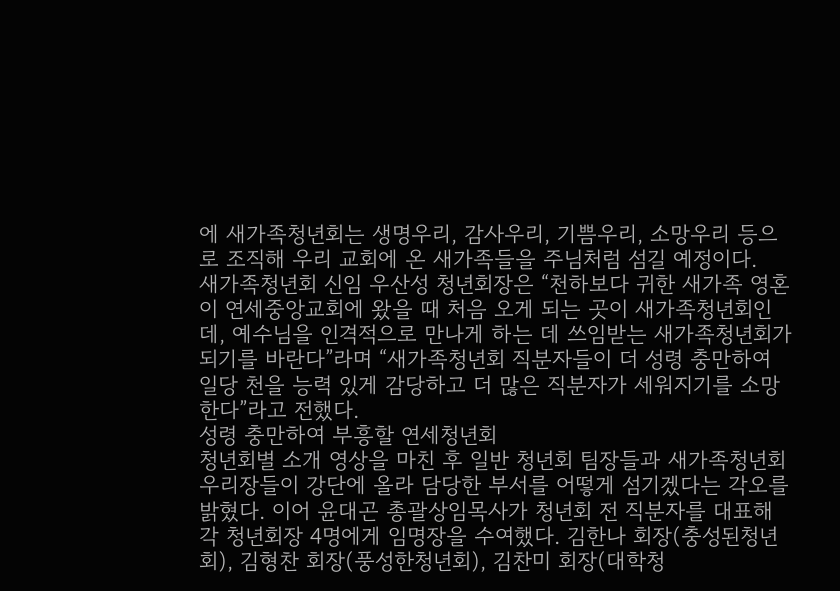에 새가족청년회는 생명우리, 감사우리, 기쁨우리, 소망우리 등으로 조직해 우리 교회에 온 새가족들을 주님처럼 섬길 예정이다.
새가족청년회 신임 우산성 청년회장은 “천하보다 귀한 새가족 영혼이 연세중앙교회에 왔을 때 처음 오게 되는 곳이 새가족청년회인데, 예수님을 인격적으로 만나게 하는 데 쓰임받는 새가족청년회가 되기를 바란다”라며 “새가족청년회 직분자들이 더 성령 충만하여 일당 천을 능력 있게 감당하고 더 많은 직분자가 세워지기를 소망한다”라고 전했다.
성령 충만하여 부흥할 연세청년회
청년회별 소개 영상을 마친 후 일반 청년회 팀장들과 새가족청년회 우리장들이 강단에 올라 담당한 부서를 어떻게 섬기겠다는 각오를 밝혔다. 이어 윤대곤 총괄상임목사가 청년회 전 직분자를 대표해 각 청년회장 4명에게 임명장을 수여했다. 김한나 회장(충성된청년회), 김형찬 회장(풍성한청년회), 김찬미 회장(대학청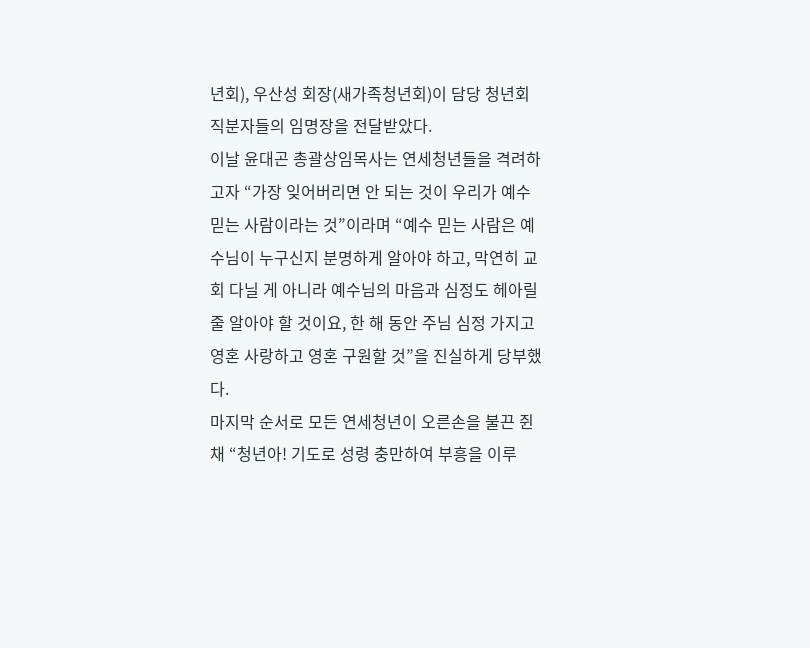년회), 우산성 회장(새가족청년회)이 담당 청년회 직분자들의 임명장을 전달받았다.
이날 윤대곤 총괄상임목사는 연세청년들을 격려하고자 “가장 잊어버리면 안 되는 것이 우리가 예수 믿는 사람이라는 것”이라며 “예수 믿는 사람은 예수님이 누구신지 분명하게 알아야 하고, 막연히 교회 다닐 게 아니라 예수님의 마음과 심정도 헤아릴 줄 알아야 할 것이요, 한 해 동안 주님 심정 가지고 영혼 사랑하고 영혼 구원할 것”을 진실하게 당부했다.
마지막 순서로 모든 연세청년이 오른손을 불끈 쥔 채 “청년아! 기도로 성령 충만하여 부흥을 이루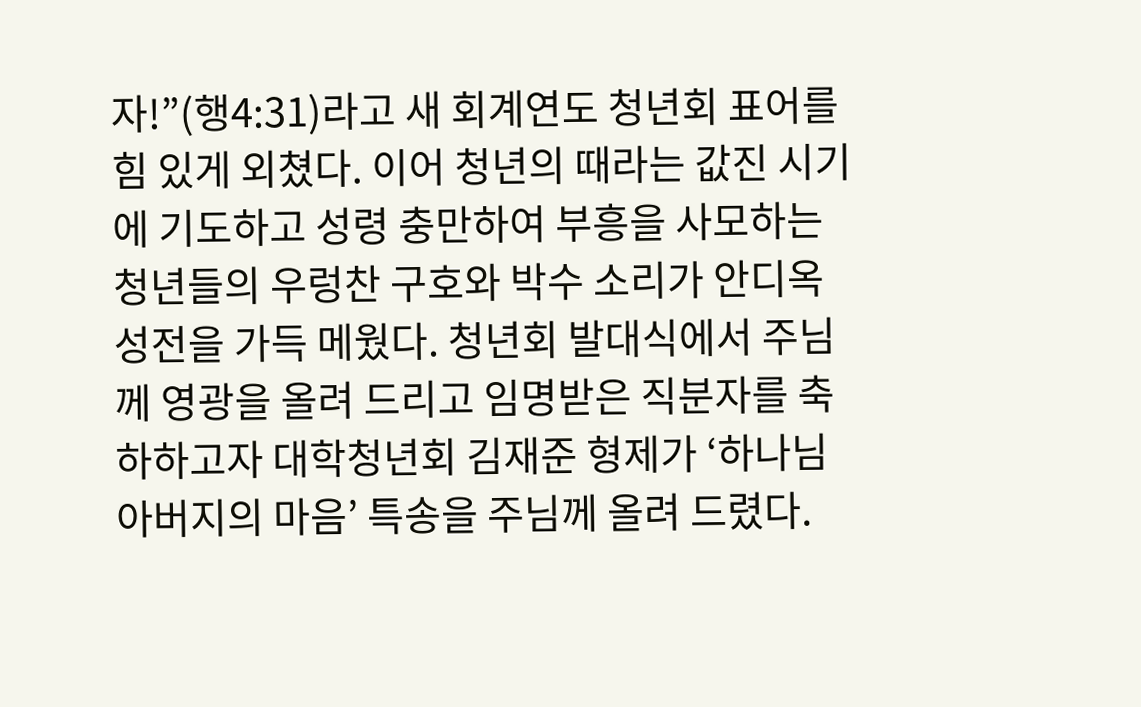자!”(행4:31)라고 새 회계연도 청년회 표어를 힘 있게 외쳤다. 이어 청년의 때라는 값진 시기에 기도하고 성령 충만하여 부흥을 사모하는 청년들의 우렁찬 구호와 박수 소리가 안디옥성전을 가득 메웠다. 청년회 발대식에서 주님께 영광을 올려 드리고 임명받은 직분자를 축하하고자 대학청년회 김재준 형제가 ‘하나님 아버지의 마음’ 특송을 주님께 올려 드렸다.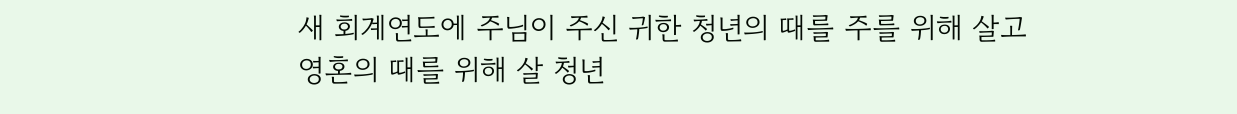새 회계연도에 주님이 주신 귀한 청년의 때를 주를 위해 살고 영혼의 때를 위해 살 청년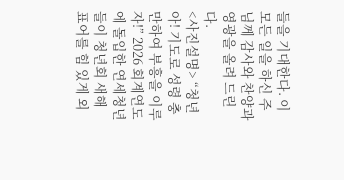들을 기대한다. 이 모든 일을 하신 주님께 감사와 찬양과 영광을 올려 드린다.
<사진설명> “청년아! 기도로 성령 충만하여 부흥을 이루자!” 2026 회계연도에 돌입한 연세청년들이 청년회 새해 표어를 힘 있게 외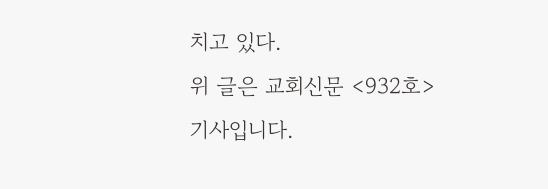치고 있다.
위 글은 교회신문 <932호> 기사입니다.